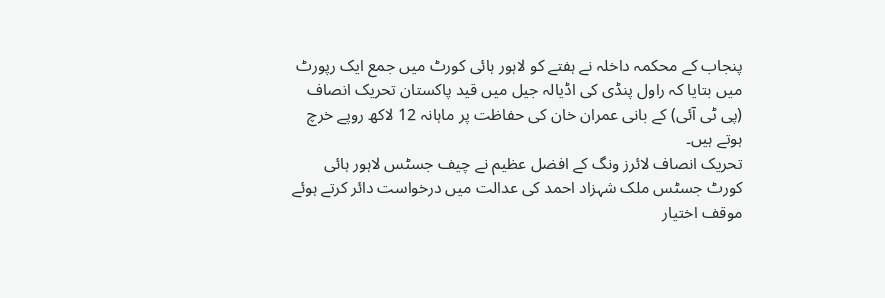پنجاب کے محکمہ داخلہ نے ہفتے کو لاہور ہائی کورٹ میں جمع ایک رپورٹ میں بتایا کہ راول پنڈی کی اڈیالہ جیل میں قید پاکستان تحریک انصاف (پی ٹی آئی) کے بانی عمران خان کی حفاظت پر ماہانہ 12 لاکھ روپے خرچ ہوتے ہیں۔
تحریک انصاف لائرز ونگ کے افضل عظیم نے چیف جسٹس لاہور ہائی کورٹ جسٹس ملک شہزاد احمد کی عدالت میں درخواست دائر کرتے ہوئے موقف اختیار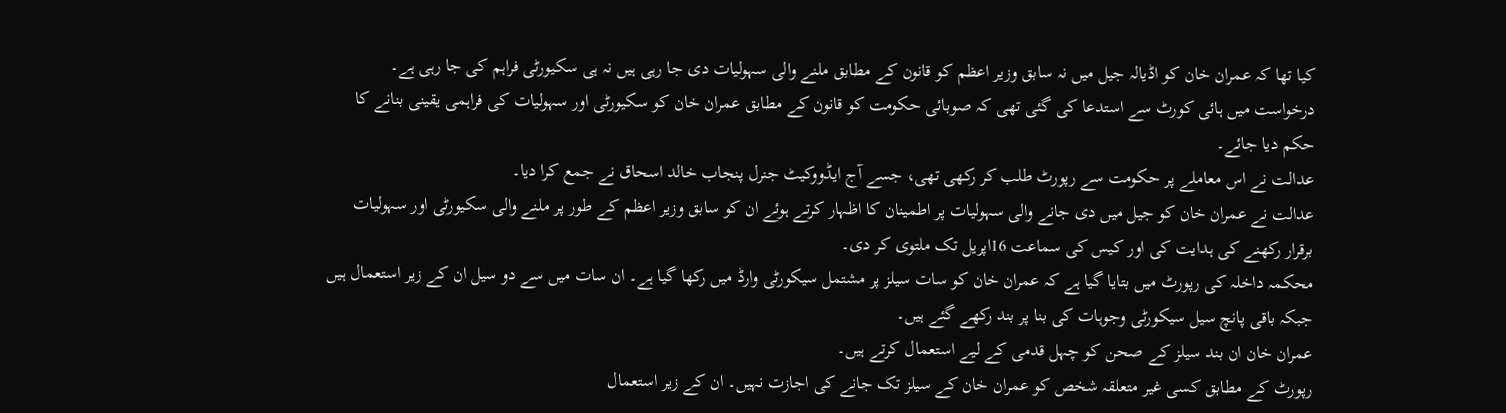کیا تھا کہ عمران خان کو اڈیالہ جیل میں نہ سابق وزیر اعظم کو قانون کے مطابق ملنے والی سہولیات دی جا رہی ہیں نہ ہی سکیورٹی فراہم کی جا رہی ہے۔
درخواست میں ہائی کورٹ سے استدعا کی گئی تھی کہ صوبائی حکومت کو قانون کے مطابق عمران خان کو سکیورٹی اور سہولیات کی فراہمی یقینی بنانے کا حکم دیا جائے۔
عدالت نے اس معاملے پر حکومت سے رپورٹ طلب کر رکھی تھی، جسے آج ایڈووکیٹ جنرل پنجاب خالد اسحاق نے جمع کرا دیا۔
عدالت نے عمران خان کو جیل میں دی جانے والی سہولیات پر اطمینان کا اظہار کرتے ہوئے ان کو سابق وزیر اعظم کے طور پر ملنے والی سکیورٹی اور سہولیات برقرار رکھنے کی ہدایت کی اور کیس کی سماعت 16اپریل تک ملتوی کر دی۔
محکمہ داخلہ کی رپورٹ میں بتایا گیا ہے کہ عمران خان کو سات سیلز پر مشتمل سیکورٹی وارڈ میں رکھا گیا ہے۔ ان سات میں سے دو سیل ان کے زیر استعمال ہیں جبکہ باقی پانچ سیل سیکورٹی وجوہات کی بنا پر بند رکھے گئے ہیں۔
عمران خان ان بند سیلز کے صحن کو چہل قدمی کے لیے استعمال کرتے ہیں۔
رپورٹ کے مطابق کسی غیر متعلقہ شخص کو عمران خان کے سیلز تک جانے کی اجازت نہیں۔ ان کے زیر استعمال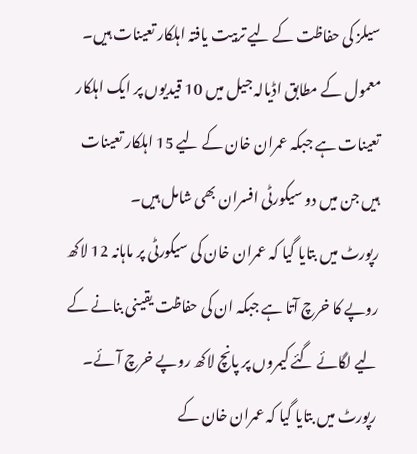سیلز کی حفاظت کے لیے تربیت یافتہ اہلکار تعینات ہیں۔
معمول کے مطابق اڈیالہ جیل میں 10 قیدیوں پر ایک اہلکار تعینات ہے جبکہ عمران خان کے لیے 15 اہلکار تعینات ہیں جن میں دو سیکورٹی افسران بھی شامل ہیں۔
رپورٹ میں بتایا گیا کہ عمران خان کی سیکورٹی پر ماہانہ 12 لاکھ روپے کا خرچ آتا ہے جبکہ ان کی حفاظت یقینی بنانے کے لیے لگائے گئے کیمروں پر پانچ لاکھ روپے خرچ آئے۔
رپورٹ میں بتایا گیا کہ عمران خان کے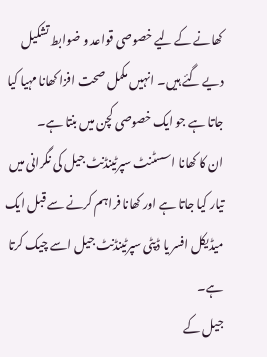کھانے کے لیے خصوصی قواعد و ضوابط تشکیل دیے گئے ہیں۔ انہیں مکمل صحت افزا کھانا مہیا کیا جاتا ہے جو ایک خصوصی کچن میں بنتا ہے۔
ان کا کھانا اسسٹنٹ سپرٹینڈنٹ جیل کی نگرانی میں تیار کیا جاتا ہے اور کھانا فراہم کرنے سے قبل ایک میڈیکل افسر یا ڈپٹی سپرٹینڈنٹ جیل اسے چیک کرتا ہے۔
جیل کے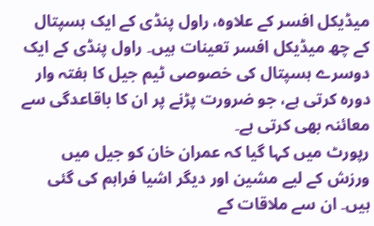میڈیکل افسر کے علاوہ، راول پنڈی کے ایک ہسپتال کے چھ میڈیکل افسر تعینات ہیں۔ راول پنڈی کے ایک دوسرے ہسپتال کی خصوصی ٹیم جیل کا ہفتہ وار دورہ کرتی ہے، جو ضرورت پڑنے پر ان کا باقاعدگی سے معائنہ بھی کرتی ہے۔
رپورٹ میں کہا گیا کہ عمران خان کو جیل میں ورزش کے لیے مشین اور دیگر اشیا فراہم کی گئی ہیں۔ ان سے ملاقات کے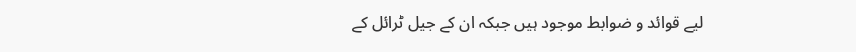لیے قوائد و ضوابط موجود ہیں جبکہ ان کے جیل ٹرائل کے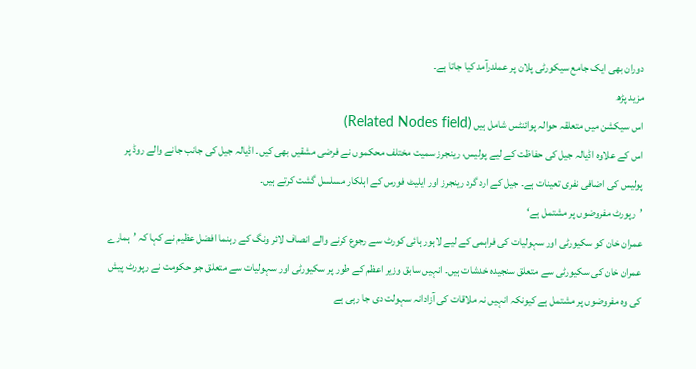دوران بھی ایک جامع سیکورٹی پلان پر عملدرآمد کیا جاتا ہے۔
مزید پڑھ
اس سیکشن میں متعلقہ حوالہ پوائنٹس شامل ہیں (Related Nodes field)
اس کے علاوہ اڈیالہ جیل کی حفاظت کے لیے پولیس، رینجرز سمیت مختلف محکموں نے فرضی مشقیں بھی کیں۔ اڈیالہ جیل کی جانب جانے والے روڈ پر پولیس کی اضافی نفری تعینات ہے۔ جیل کے ارد گرد رینجرز اور ایلیٹ فورس کے اہلکار مسلسل گشت کرتے ہیں۔
’رپورٹ مفروضوں پر مشتمل ہے‘
عمران خان کو سکیورٹی اور سہولیات کی فراہمی کے لیے لاہور ہائی کورٹ سے رجوع کرنے والے انصاف لائر ونگ کے رہنما افضل عظیم نے کہا کہ ’ہمارے عمران خان کی سکیورٹی سے متعلق سنجیدہ خدشات ہیں۔ انہیں سابق وزیر اعظم کے طور پر سکیورٹی اور سہولیات سے متعلق جو حکومت نے رپورٹ پیش کی وہ مفروضوں پر مشتمل ہے کیونکہ انہیں نہ ملاقات کی آزادانہ سہولت دی جا رہی ہے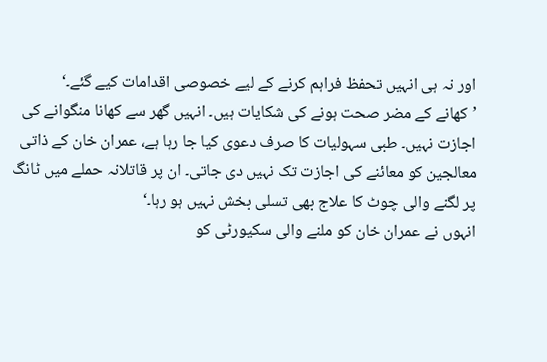اور نہ ہی انہیں تحفظ فراہم کرنے کے لیے خصوصی اقدامات کیے گئے۔‘
’کھانے کے مضر صحت ہونے کی شکایات ہیں۔ انہیں گھر سے کھانا منگوانے کی اجازت نہیں۔ طبی سہولیات کا صرف دعوی کیا جا رہا ہے، عمران خان کے ذاتی معالجین کو معائنے کی اجازت تک نہیں دی جاتی۔ ان پر قاتلانہ حملے میں ٹانگ پر لگنے والی چوٹ کا علاج بھی تسلی بخش نہیں ہو رہا۔‘
انہوں نے عمران خان کو ملنے والی سکیورٹی کو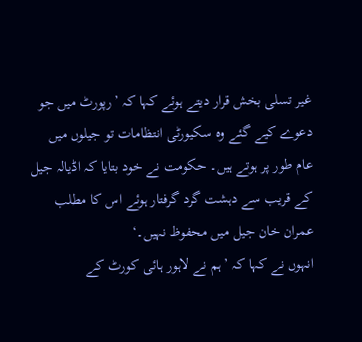غیر تسلی بخش قرار دیتے ہوئے کہا کہ ’رپورٹ میں جو دعوے کیے گئے وہ سکیورٹی انتظامات تو جیلوں میں عام طور پر ہوتے ہیں۔ حکومت نے خود بتایا کہ اڈیالہ جیل کے قریب سے دہشت گرد گرفتار ہوئے اس کا مطلب عمران خان جیل میں محفوظ نہیں۔‘
انہوں نے کہا کہ ’ہم نے لاہور ہائی کورٹ کے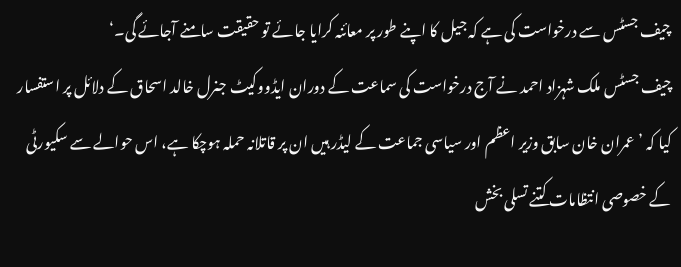چیف جسٹس سے درخواست کی ہے کہ جیل کا اپنے طور پر معائنہ کرایا جائے تو حقیقت سامنے آجائے گی۔‘
چیف جسٹس ملک شہزاد احمد نے آج درخواست کی سماعت کے دوران ایڈووکیٹ جنرل خالد اسحاق کے دلائل پر استفسار کیا کہ ’عمران خان سابق وزیر اعظم اور سیاسی جماعت کے لیڈر ہیں ان پر قاتلانہ حملہ ہوچکا ہے، اس حوالے سے سکیورٹی کے خصوصی انتظامات کتنے تسلی بخش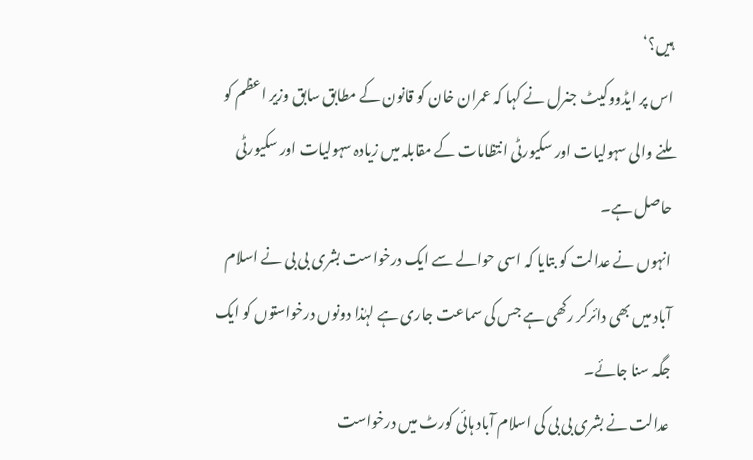ہیں؟‘
اس پر ایڈووکیٹ جنرل نے کہا کہ عمران خان کو قانون کے مطابق سابق وزیر اعظم کو ملنے والی سہولیات اور سکیورٹی انتظامات کے مقابلہ میں زیادہ سہولیات اور سکیورٹی حاصل ہے۔
انہوں نے عدالت کو بتایا کہ اسی حوالے سے ایک درخواست بشری بی بی نے اسلام آباد میں بھی دائرکر رکھی ہے جس کی سماعت جاری ہے لہٰذا دونوں درخواستوں کو ایک جگہ سنا جائے۔
عدالت نے بشری بی بی کی اسلام آباد ہائی کورٹ میں درخواست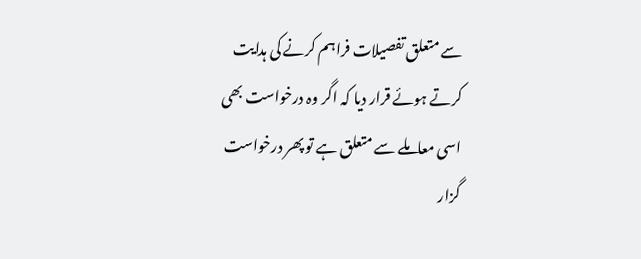سے متعلق تفصیلات فراہم کرنے کی ہدایت کرتے ہوئے قرار دیا کہ اگر وہ درخواست بھی اسی معاملے سے متعلق ہے تو پھر درخواست گزار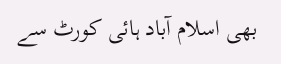بھی اسلام آباد ہائی کورٹ سے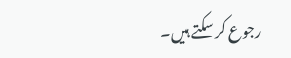رجوع کر سکتے ہیں۔